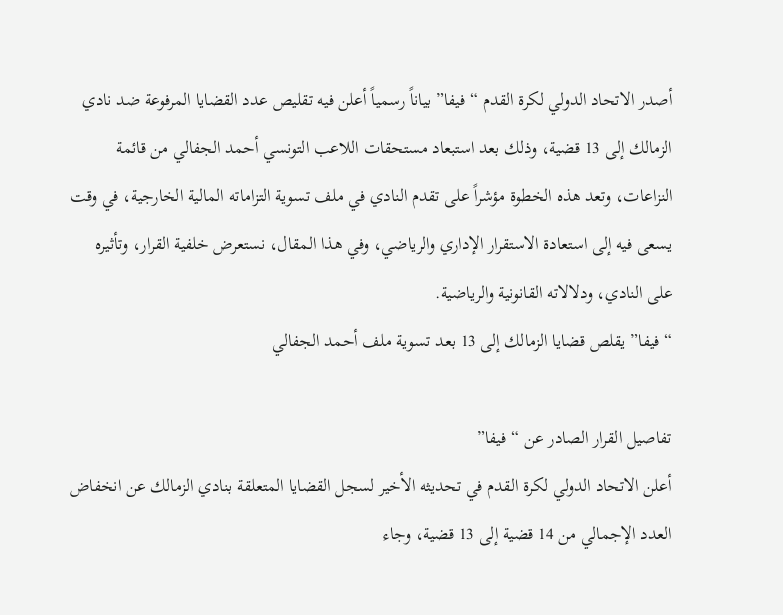أصدر الاتحاد الدولي لكرة القدم “فيفا” بياناً رسمياً أعلن فيه تقليص عدد القضايا المرفوعة ضد نادي الزمالك إلى 13 قضية، وذلك بعد استبعاد مستحقات اللاعب التونسي أحمد الجفالي من قائمة النزاعات، وتعد هذه الخطوة مؤشراً على تقدم النادي في ملف تسوية التزاماته المالية الخارجية، في وقت يسعى فيه إلى استعادة الاستقرار الإداري والرياضي، وفي هذا المقال، نستعرض خلفية القرار، وتأثيره على النادي، ودلالاته القانونية والرياضية.
“فيفا” يقلص قضايا الزمالك إلى 13 بعد تسوية ملف أحمد الجفالي

تفاصيل القرار الصادر عن “فيفا”
أعلن الاتحاد الدولي لكرة القدم في تحديثه الأخير لسجل القضايا المتعلقة بنادي الزمالك عن انخفاض العدد الإجمالي من 14 قضية إلى 13 قضية، وجاء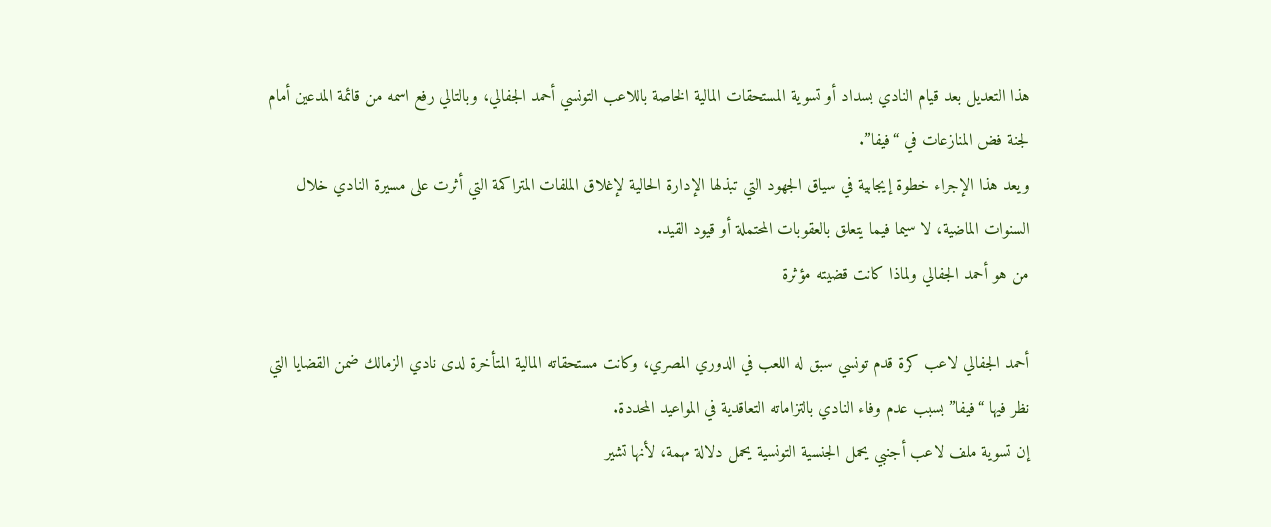هذا التعديل بعد قيام النادي بسداد أو تسوية المستحقات المالية الخاصة باللاعب التونسي أحمد الجفالي، وبالتالي رفع اسمه من قائمة المدعين أمام لجنة فض المنازعات في “فيفا”.
ويعد هذا الإجراء خطوة إيجابية في سياق الجهود التي تبذلها الإدارة الحالية لإغلاق الملفات المتراكمة التي أثرت على مسيرة النادي خلال السنوات الماضية، لا سيما فيما يتعلق بالعقوبات المحتملة أو قيود القيد.
من هو أحمد الجفالي ولماذا كانت قضيته مؤثرة

أحمد الجفالي لاعب كرة قدم تونسي سبق له اللعب في الدوري المصري، وكانت مستحقاته المالية المتأخرة لدى نادي الزمالك ضمن القضايا التي نظر فيها “فيفا” بسبب عدم وفاء النادي بالتزاماته التعاقدية في المواعيد المحددة.
إن تسوية ملف لاعب أجنبي يحمل الجنسية التونسية يحمل دلالة مهمة، لأنها تشير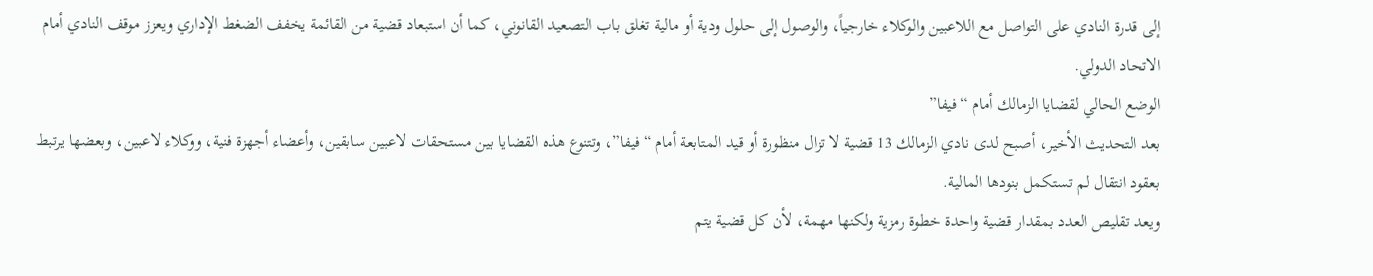إلى قدرة النادي على التواصل مع اللاعبين والوكلاء خارجياً، والوصول إلى حلول ودية أو مالية تغلق باب التصعيد القانوني، كما أن استبعاد قضية من القائمة يخفف الضغط الإداري ويعزز موقف النادي أمام الاتحاد الدولي.
الوضع الحالي لقضايا الزمالك أمام “فيفا”
بعد التحديث الأخير، أصبح لدى نادي الزمالك 13 قضية لا تزال منظورة أو قيد المتابعة أمام “فيفا”، وتتنوع هذه القضايا بين مستحقات لاعبين سابقين، وأعضاء أجهزة فنية، ووكلاء لاعبين، وبعضها يرتبط بعقود انتقال لم تستكمل بنودها المالية.
ويعد تقليص العدد بمقدار قضية واحدة خطوة رمزية ولكنها مهمة، لأن كل قضية يتم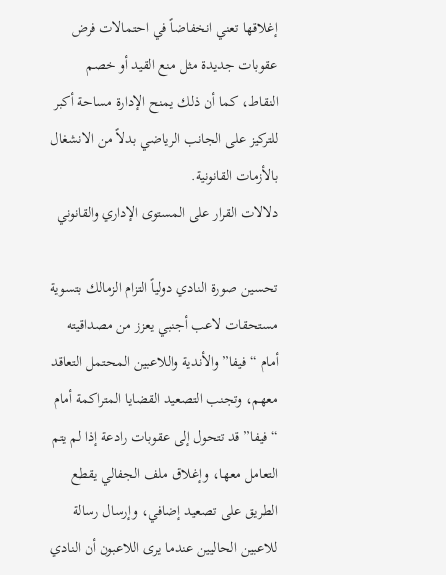إغلاقها تعني انخفاضاً في احتمالات فرض عقوبات جديدة مثل منع القيد أو خصم النقاط، كما أن ذلك يمنح الإدارة مساحة أكبر للتركيز على الجانب الرياضي بدلاً من الانشغال بالأزمات القانونية.
دلالات القرار على المستوى الإداري والقانوني

تحسين صورة النادي دولياً التزام الزمالك بتسوية مستحقات لاعب أجنبي يعزز من مصداقيته أمام “فيفا” والأندية واللاعبين المحتمل التعاقد معهم، وتجنب التصعيد القضايا المتراكمة أمام “فيفا” قد تتحول إلى عقوبات رادعة إذا لم يتم التعامل معها، وإغلاق ملف الجفالي يقطع الطريق على تصعيد إضافي، وإرسال رسالة للاعبين الحاليين عندما يرى اللاعبون أن النادي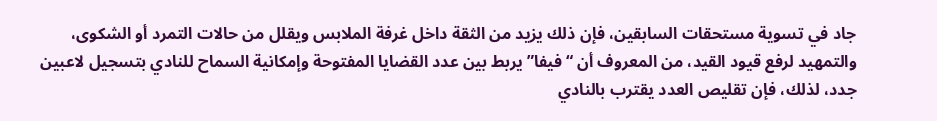جاد في تسوية مستحقات السابقين، فإن ذلك يزيد من الثقة داخل غرفة الملابس ويقلل من حالات التمرد أو الشكوى، والتمهيد لرفع قيود القيد، من المعروف أن “فيفا” يربط بين عدد القضايا المفتوحة وإمكانية السماح للنادي بتسجيل لاعبين جدد، لذلك، فإن تقليص العدد يقترب بالنادي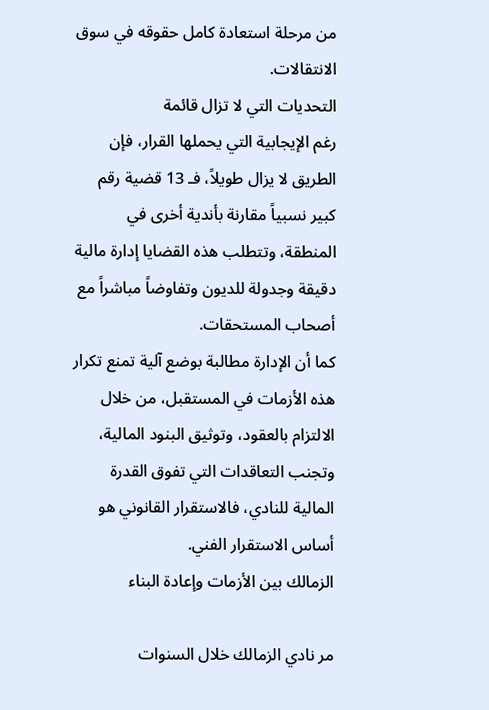من مرحلة استعادة كامل حقوقه في سوق الانتقالات.
التحديات التي لا تزال قائمة
رغم الإيجابية التي يحملها القرار، فإن الطريق لا يزال طويلاً، فـ 13 قضية رقم كبير نسبياً مقارنة بأندية أخرى في المنطقة، وتتطلب هذه القضايا إدارة مالية دقيقة وجدولة للديون وتفاوضاً مباشراً مع أصحاب المستحقات.
كما أن الإدارة مطالبة بوضع آلية تمنع تكرار هذه الأزمات في المستقبل، من خلال الالتزام بالعقود، وتوثيق البنود المالية، وتجنب التعاقدات التي تفوق القدرة المالية للنادي، فالاستقرار القانوني هو أساس الاستقرار الفني.
الزمالك بين الأزمات وإعادة البناء

مر نادي الزمالك خلال السنوات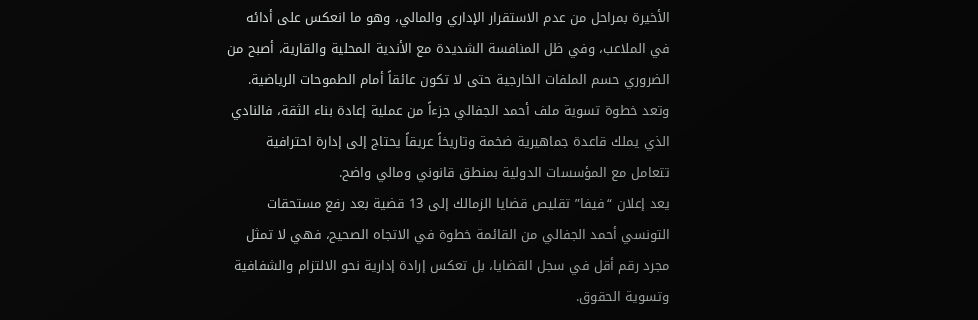الأخيرة بمراحل من عدم الاستقرار الإداري والمالي، وهو ما انعكس على أدائه في الملاعب، وفي ظل المنافسة الشديدة مع الأندية المحلية والقارية، أصبح من الضروري حسم الملفات الخارجية حتى لا تكون عائقاً أمام الطموحات الرياضية.
وتعد خطوة تسوية ملف أحمد الجفالي جزءاً من عملية إعادة بناء الثقة، فالنادي الذي يملك قاعدة جماهيرية ضخمة وتاريخاً عريقاً يحتاج إلى إدارة احترافية تتعامل مع المؤسسات الدولية بمنطق قانوني ومالي واضح.
يعد إعلان “فيفا” تقليص قضايا الزمالك إلى 13 قضية بعد رفع مستحقات التونسي أحمد الجفالي من القائمة خطوة في الاتجاه الصحيح، فهي لا تمثل مجرد رقم أقل في سجل القضايا، بل تعكس إرادة إدارية نحو الالتزام والشفافية وتسوية الحقوق.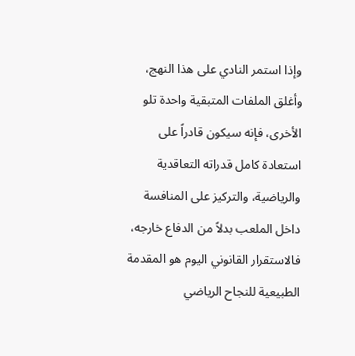وإذا استمر النادي على هذا النهج، وأغلق الملفات المتبقية واحدة تلو الأخرى، فإنه سيكون قادراً على استعادة كامل قدراته التعاقدية والرياضية، والتركيز على المنافسة داخل الملعب بدلاً من الدفاع خارجه، فالاستقرار القانوني اليوم هو المقدمة الطبيعية للنجاح الرياضي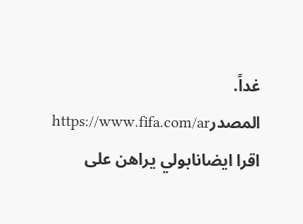غداً.
المصدرhttps://www.fifa.com/ar
اقرا ايضانابولي يراهن على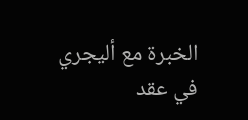الخبرة مع أليجري في عقد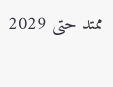ممتد حتى 2029